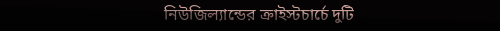নিউজিল্যান্ডের ক্রাইস্টচার্চে দুটি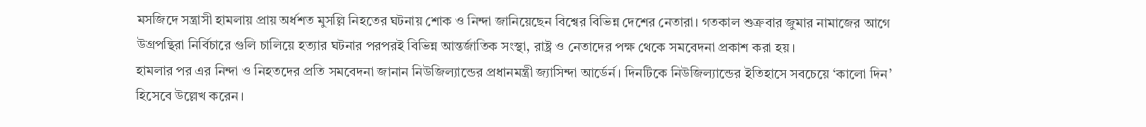মসজিদে সন্ত্রাসী হামলায় প্রায় অর্ধশত মুসল্লি নিহতের ঘটনায় শোক ও নিন্দা জানিয়েছেন বিশ্বের বিভিন্ন দেশের নেতারা। গতকাল শুক্রবার জুমার নামাজের আগে উগ্রপন্থিরা নির্বিচারে গুলি চালিয়ে হত্যার ঘটনার পরপরই বিভিন্ন আন্তর্জাতিক সংস্থা, রাষ্ট্র ও নেতাদের পক্ষ থেকে সমবেদনা প্রকাশ করা হয়।
হামলার পর এর নিন্দা ও নিহতদের প্রতি সমবেদনা জানান নিউজিল্যান্ডের প্রধানমন্ত্রী জ্যাসিন্দা আর্ডের্ন। দিনটিকে নিউজিল্যান্ডের ইতিহাসে সবচেয়ে ‘কালো দিন’ হিসেবে উল্লেখ করেন।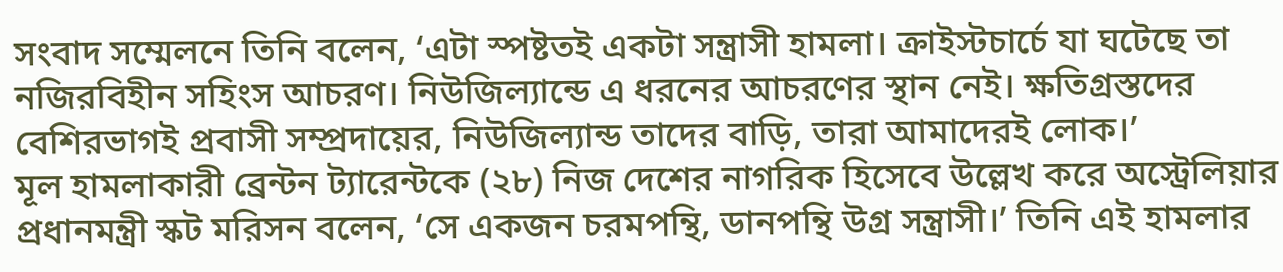সংবাদ সম্মেলনে তিনি বলেন, ‘এটা স্পষ্টতই একটা সন্ত্রাসী হামলা। ক্রাইস্টচার্চে যা ঘটেছে তা নজিরবিহীন সহিংস আচরণ। নিউজিল্যান্ডে এ ধরনের আচরণের স্থান নেই। ক্ষতিগ্রস্তদের বেশিরভাগই প্রবাসী সম্প্রদায়ের, নিউজিল্যান্ড তাদের বাড়ি, তারা আমাদেরই লোক।’
মূল হামলাকারী ব্রেন্টন ট্যারেন্টকে (২৮) নিজ দেশের নাগরিক হিসেবে উল্লেখ করে অস্ট্রেলিয়ার প্রধানমন্ত্রী স্কট মরিসন বলেন, ‘সে একজন চরমপন্থি, ডানপন্থি উগ্র সন্ত্রাসী।’ তিনি এই হামলার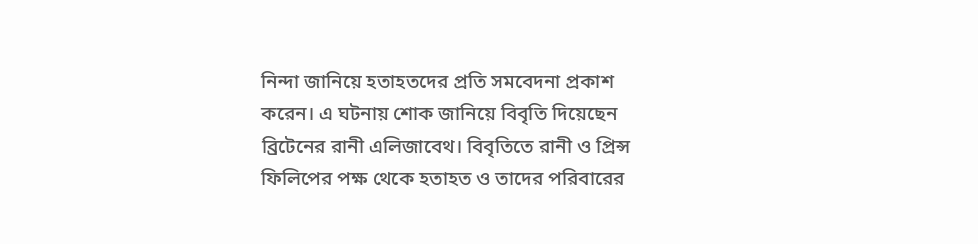নিন্দা জানিয়ে হতাহতদের প্রতি সমবেদনা প্রকাশ করেন। এ ঘটনায় শোক জানিয়ে বিবৃতি দিয়েছেন ব্রিটেনের রানী এলিজাবেথ। বিবৃতিতে রানী ও প্রিন্স ফিলিপের পক্ষ থেকে হতাহত ও তাদের পরিবারের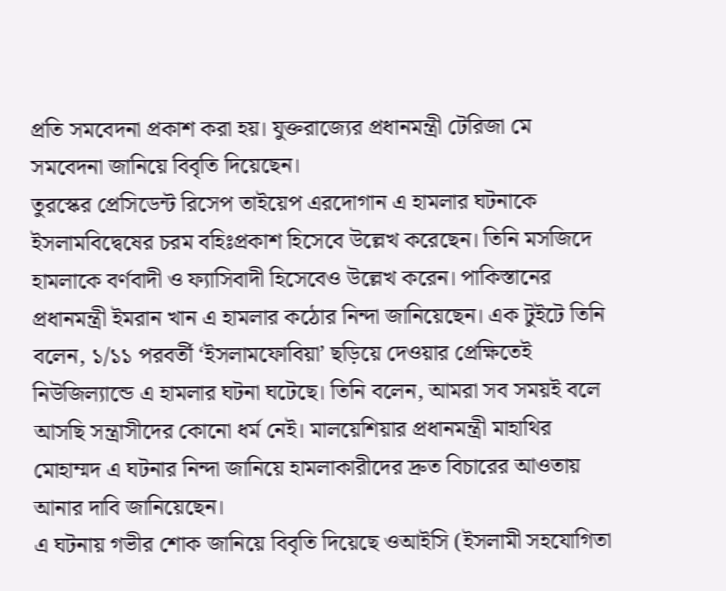প্রতি সমবেদনা প্রকাশ করা হয়। যুক্তরাজ্যের প্রধানমন্ত্রী টেরিজা মে সমবেদনা জানিয়ে বিবৃতি দিয়েছেন।
তুরস্কের প্রেসিডেন্ট রিসেপ তাইয়েপ এরদোগান এ হামলার ঘটনাকে ইসলামবিদ্বেষের চরম বহিঃপ্রকাশ হিসেবে উল্লেখ করেছেন। তিনি মসজিদে হামলাকে বর্ণবাদী ও ফ্যাসিবাদী হিসেবেও উল্লেখ করেন। পাকিস্তানের প্রধানমন্ত্রী ইমরান খান এ হামলার কঠোর নিন্দা জানিয়েছেন। এক টুইটে তিনি বলেন, ১/১১ পরবর্তী ‘ইসলামফোবিয়া’ ছড়িয়ে দেওয়ার প্রেক্ষিতেই নিউজিল্যান্ডে এ হামলার ঘটনা ঘটেছে। তিনি বলেন, আমরা সব সময়ই বলে আসছি সন্ত্রাসীদের কোনো ধর্ম নেই। মালয়েশিয়ার প্রধানমন্ত্রী মাহাথির মোহাম্মদ এ ঘটনার নিন্দা জানিয়ে হামলাকারীদের দ্রুত বিচারের আওতায় আনার দাবি জানিয়েছেন।
এ ঘটনায় গভীর শোক জানিয়ে বিবৃতি দিয়েছে ওআইসি (ইসলামী সহযোগিতা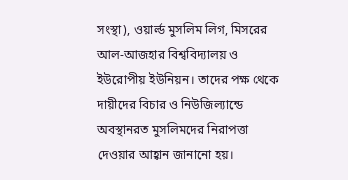সংস্থা), ওয়ার্ল্ড মুসলিম লিগ, মিসরের আল-আজহার বিশ্ববিদ্যালয় ও ইউরোপীয় ইউনিয়ন। তাদের পক্ষ থেকে দায়ীদের বিচার ও নিউজিল্যান্ডে অবস্থানরত মুসলিমদের নিরাপত্তা দেওয়ার আহ্বান জানানো হয়।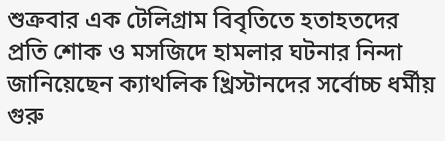শুক্রবার এক টেলিগ্রাম বিবৃতিতে হতাহতদের প্রতি শোক ও মসজিদে হামলার ঘটনার নিন্দা জানিয়েছেন ক্যাথলিক খ্রিস্টানদের সর্বোচ্চ ধর্মীয় গুরু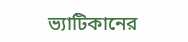ভ্যাটিকানের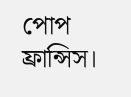পোপ ফ্রান্সিস।